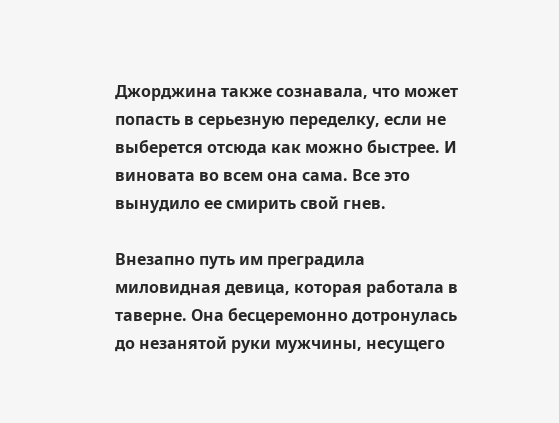Джорджина также сознавала, что может попасть в серьезную переделку, если не выберется отсюда как можно быстрее. И виновата во всем она сама. Все это вынудило ее смирить свой гнев.

Внезапно путь им преградила миловидная девица, которая работала в таверне. Она бесцеремонно дотронулась до незанятой руки мужчины, несущего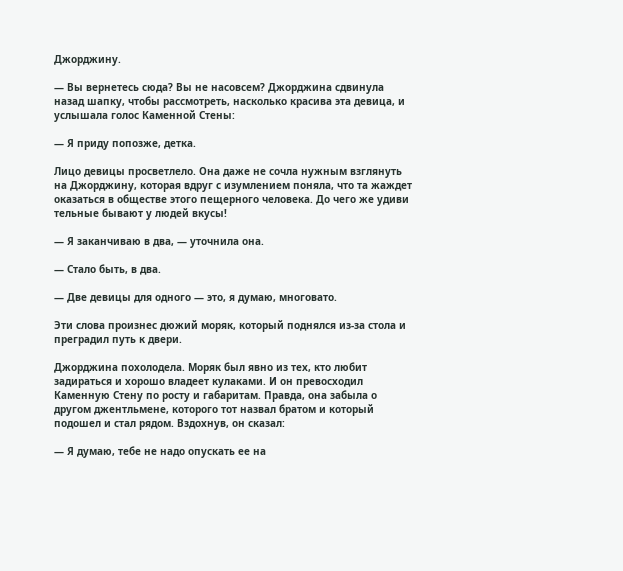Джорджину.

— Вы вернетесь сюда? Вы не насовсем? Джорджина сдвинула назад шапку, чтобы рассмотреть, насколько красива эта девица, и услышала голос Каменной Стены:

— Я приду попозже, детка.

Лицо девицы просветлело. Она даже не сочла нужным взглянуть на Джорджину, которая вдруг с изумлением поняла, что та жаждет оказаться в обществе этого пещерного человека. До чего же удиви тельные бывают у людей вкусы!

— Я заканчиваю в два, — уточнила она.

— Стало быть, в два.

— Две девицы для одного — это, я думаю, многовато.

Эти слова произнес дюжий моряк, который поднялся из-за стола и преградил путь к двери.

Джорджина похолодела. Моряк был явно из тех, кто любит задираться и хорошо владеет кулаками. И он превосходил Каменную Стену по росту и габаритам. Правда, она забыла о другом джентльмене, которого тот назвал братом и который подошел и стал рядом. Вздохнув, он сказал:

— Я думаю, тебе не надо опускать ее на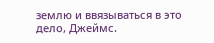землю и ввязываться в это дело, Джеймс.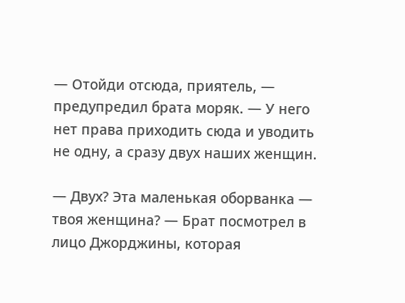— Отойди отсюда, приятель, — предупредил брата моряк. — У него нет права приходить сюда и уводить не одну, а сразу двух наших женщин.

— Двух? Эта маленькая оборванка — твоя женщина? — Брат посмотрел в лицо Джорджины, которая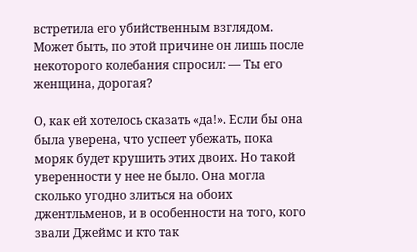встретила его убийственным взглядом. Может быть, по этой причине он лишь после некоторого колебания спросил: — Ты его женщина, дорогая?

О, как ей хотелось сказать «да!». Если бы она была уверена, что успеет убежать, пока моряк будет крушить этих двоих. Но такой уверенности у нее не было. Она могла сколько угодно злиться на обоих джентльменов, и в особенности на того, кого звали Джеймс и кто так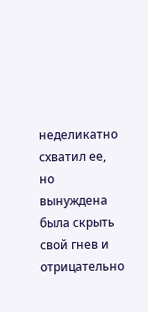неделикатно схватил ее, но вынуждена была скрыть свой гнев и отрицательно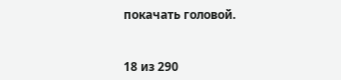покачать головой.



18 из 290